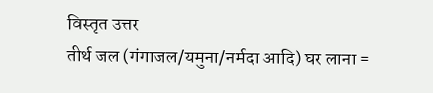विस्तृत उत्तर
तीर्थ जल (गंगाजल/यमुना/नर्मदा आदि) घर लाना =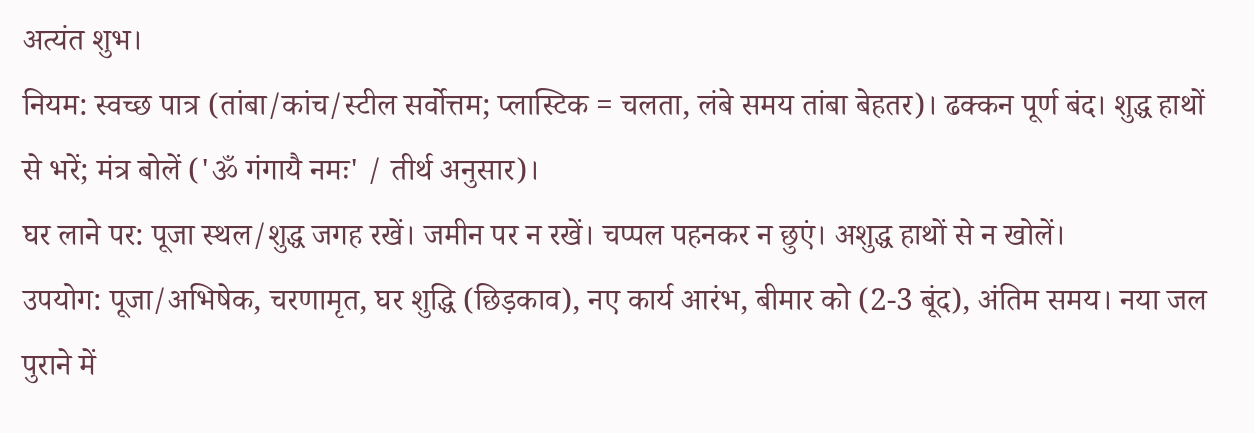अत्यंत शुभ।
नियम: स्वच्छ पात्र (तांबा/कांच/स्टील सर्वोत्तम; प्लास्टिक = चलता, लंबे समय तांबा बेहतर)। ढक्कन पूर्ण बंद। शुद्ध हाथों से भरें; मंत्र बोलें ('ॐ गंगायै नमः' / तीर्थ अनुसार)।
घर लाने पर: पूजा स्थल/शुद्ध जगह रखें। जमीन पर न रखें। चप्पल पहनकर न छुएं। अशुद्ध हाथों से न खोलें।
उपयोग: पूजा/अभिषेक, चरणामृत, घर शुद्धि (छिड़काव), नए कार्य आरंभ, बीमार को (2-3 बूंद), अंतिम समय। नया जल पुराने में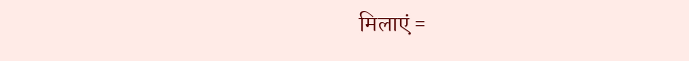मिलाएं =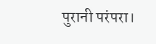पुरानी परंपरा।